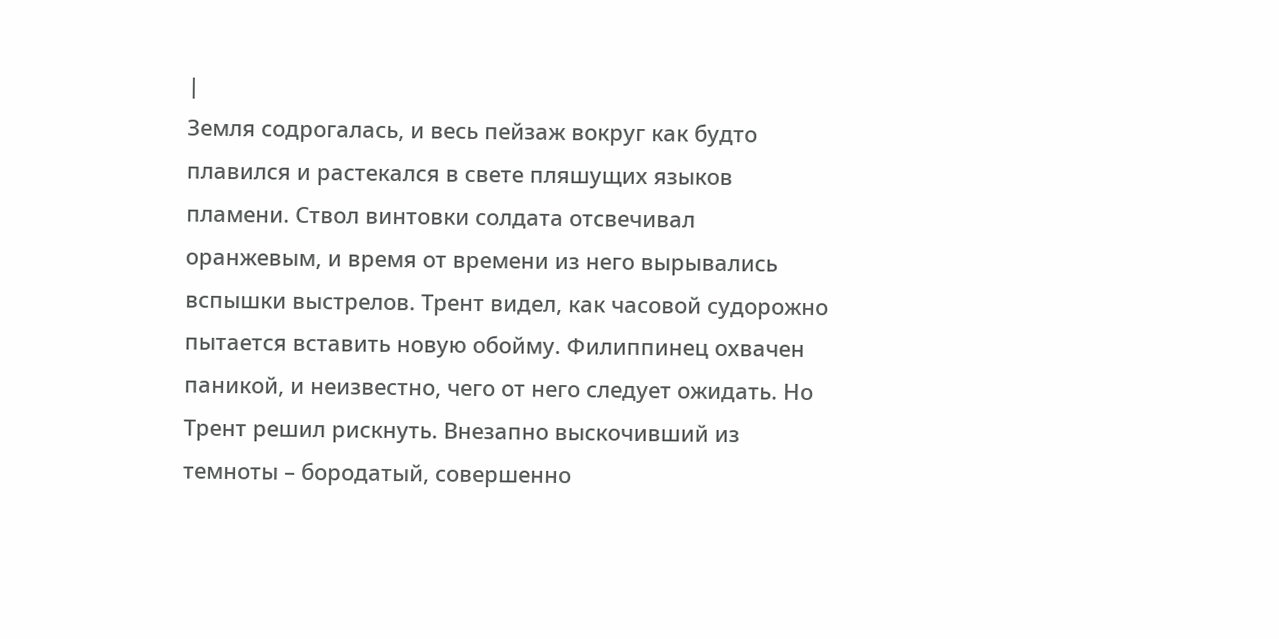|
Земля содрогалась, и весь пейзаж вокруг как будто плавился и растекался в свете пляшущих языков пламени. Ствол винтовки солдата отсвечивал оранжевым, и время от времени из него вырывались вспышки выстрелов. Трент видел, как часовой судорожно пытается вставить новую обойму. Филиппинец охвачен паникой, и неизвестно, чего от него следует ожидать. Но Трент решил рискнуть. Внезапно выскочивший из темноты – бородатый, совершенно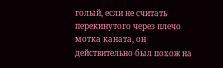голый, если не считать перекинутого через плечо мотка каната, он действительно был похож на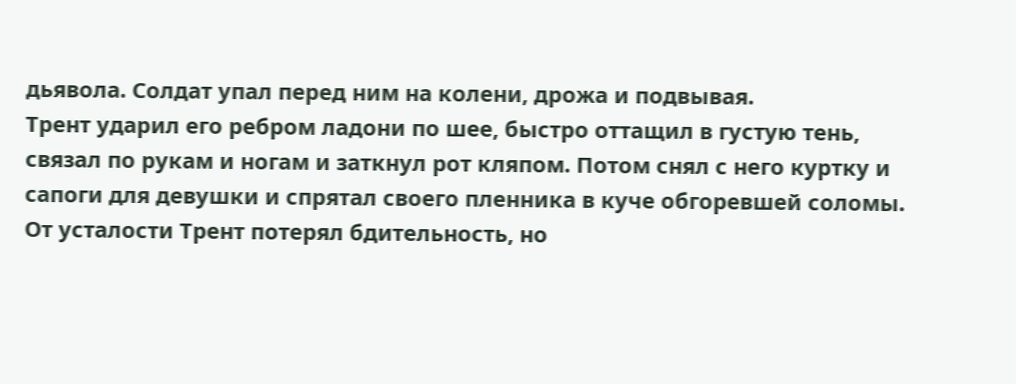дьявола. Солдат упал перед ним на колени, дрожа и подвывая.
Трент ударил его ребром ладони по шее, быстро оттащил в густую тень, связал по рукам и ногам и заткнул рот кляпом. Потом снял с него куртку и сапоги для девушки и спрятал своего пленника в куче обгоревшей соломы.
От усталости Трент потерял бдительность, но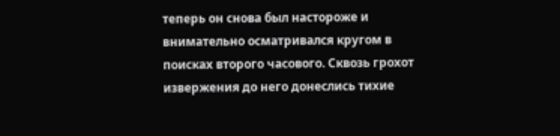теперь он снова был настороже и внимательно осматривался кругом в поисках второго часового. Сквозь грохот извержения до него донеслись тихие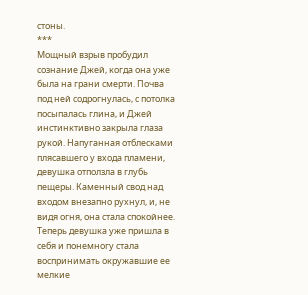стоны.
***
Мощный взрыв пробудил сознание Джей, когда она уже была на грани смерти. Почва под ней содрогнулась, с потолка посыпалась глина, и Джей инстинктивно закрыла глаза рукой. Напуганная отблесками плясавшего у входа пламени, девушка отползла в глубь пещеры. Каменный свод над входом внезапно рухнул, и, не видя огня, она стала спокойнее.
Теперь девушка уже пришла в себя и понемногу стала воспринимать окружавшие ее мелкие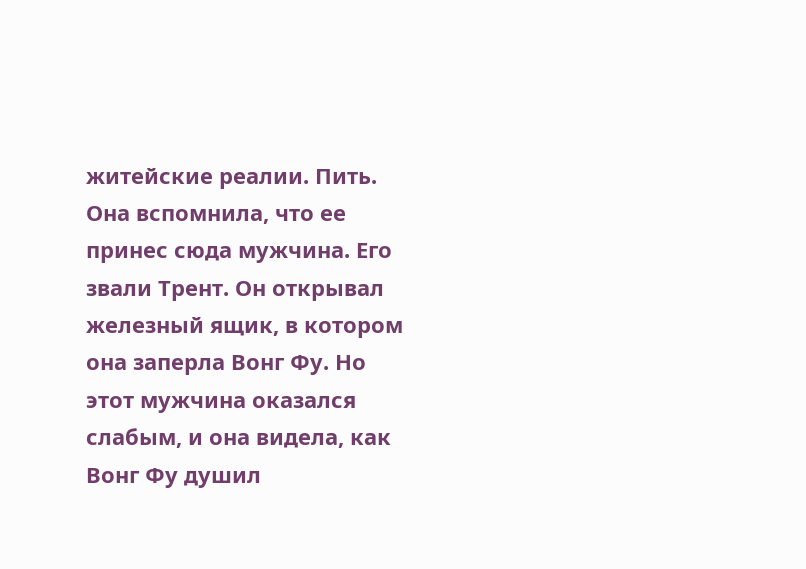житейские реалии. Пить. Она вспомнила, что ее принес сюда мужчина. Его звали Трент. Он открывал железный ящик, в котором она заперла Вонг Фу. Но этот мужчина оказался слабым, и она видела, как Вонг Фу душил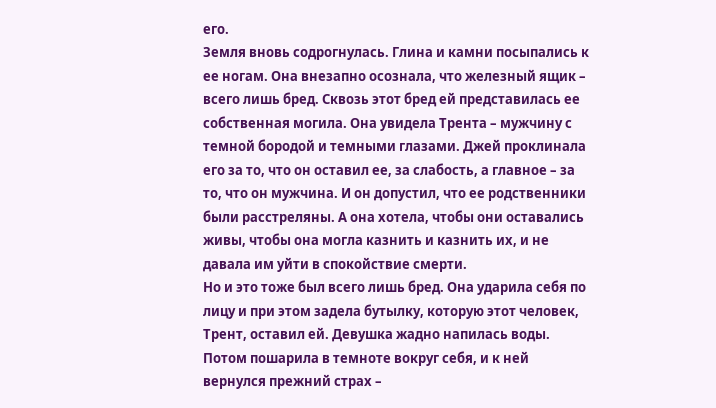его.
Земля вновь содрогнулась. Глина и камни посыпались к ее ногам. Она внезапно осознала, что железный ящик – всего лишь бред. Сквозь этот бред ей представилась ее собственная могила. Она увидела Трента – мужчину с темной бородой и темными глазами. Джей проклинала его за то, что он оставил ее, за слабость, а главное – за то, что он мужчина. И он допустил, что ее родственники были расстреляны. А она хотела, чтобы они оставались живы, чтобы она могла казнить и казнить их, и не давала им уйти в спокойствие смерти.
Но и это тоже был всего лишь бред. Она ударила себя по лицу и при этом задела бутылку, которую этот человек, Трент, оставил ей. Девушка жадно напилась воды. Потом пошарила в темноте вокруг себя, и к ней вернулся прежний страх –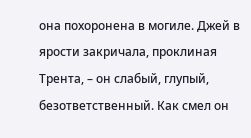она похоронена в могиле. Джей в ярости закричала, проклиная Трента, – он слабый, глупый, безответственный. Как смел он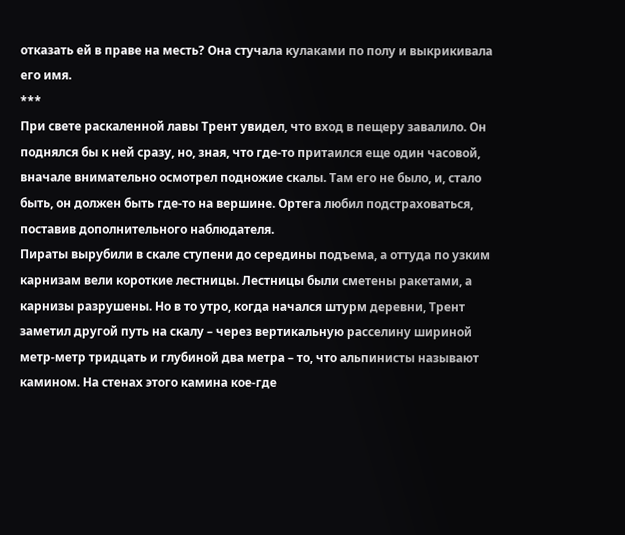отказать ей в праве на месть? Она стучала кулаками по полу и выкрикивала его имя.
***
При свете раскаленной лавы Трент увидел, что вход в пещеру завалило. Он поднялся бы к ней сразу, но, зная, что где-то притаился еще один часовой, вначале внимательно осмотрел подножие скалы. Там его не было, и, стало быть, он должен быть где-то на вершине. Ортега любил подстраховаться, поставив дополнительного наблюдателя.
Пираты вырубили в скале ступени до середины подъема, а оттуда по узким карнизам вели короткие лестницы. Лестницы были сметены ракетами, а карнизы разрушены. Но в то утро, когда начался штурм деревни, Трент заметил другой путь на скалу – через вертикальную расселину шириной метр-метр тридцать и глубиной два метра – то, что альпинисты называют камином. На стенах этого камина кое-где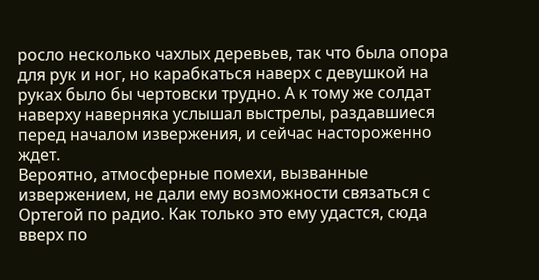росло несколько чахлых деревьев, так что была опора для рук и ног, но карабкаться наверх с девушкой на руках было бы чертовски трудно. А к тому же солдат наверху наверняка услышал выстрелы, раздавшиеся перед началом извержения, и сейчас настороженно ждет.
Вероятно, атмосферные помехи, вызванные извержением, не дали ему возможности связаться с Ортегой по радио. Как только это ему удастся, сюда вверх по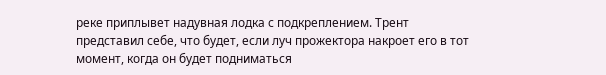реке приплывет надувная лодка с подкреплением. Трент представил себе, что будет, если луч прожектора накроет его в тот момент, когда он будет подниматься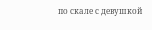по скале с девушкой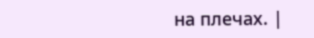на плечах. |